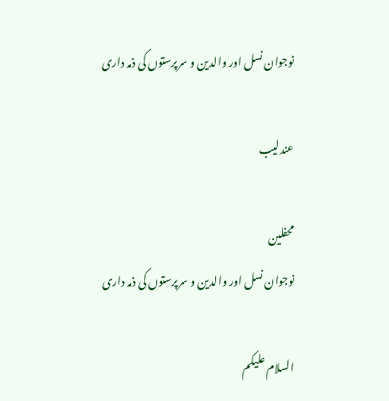نوجوان نسل اور والدین و سرپرستوں کی ذمہ داری

عندلیب

محفلین
نوجوان نسل اور والدین و سرپرستوں کی ذمہ داری

السلام علیکم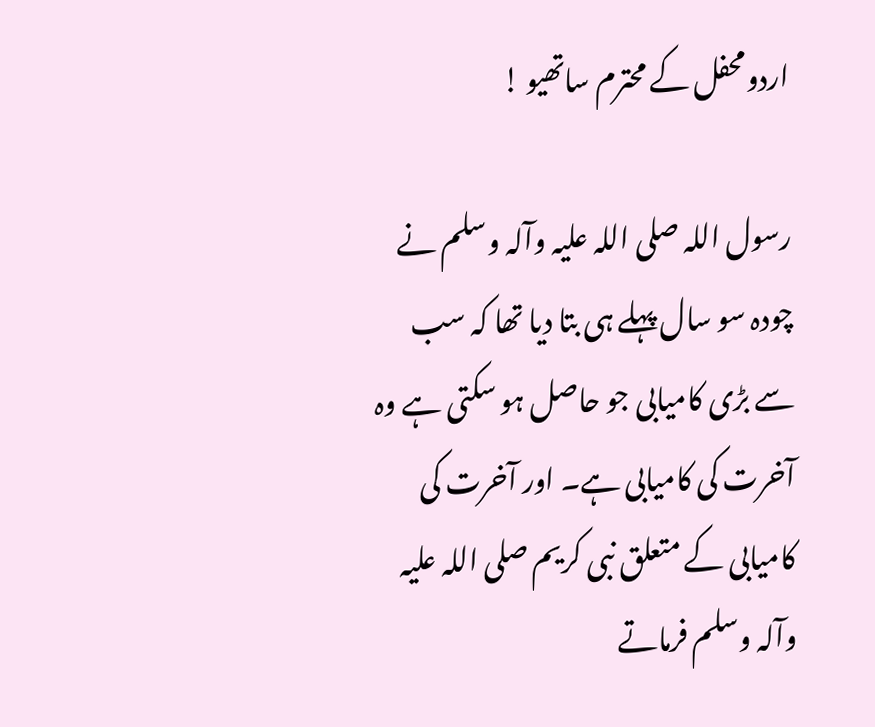اردومحفل کے محترم ساتھیو !

رسول اللہ صلی اللہ علیہ وآلہ وسلم نے چودہ سو سال پہلے ہی بتا دیا تھا کہ سب سے بڑی کامیابی جو حاصل ہو سکتی ہے وہ آخرت کی کامیابی ہے۔ اور آخرت کی کامیابی کے متعلق نبی کریم صلی اللہ علیہ وآلہ وسلم فرماتے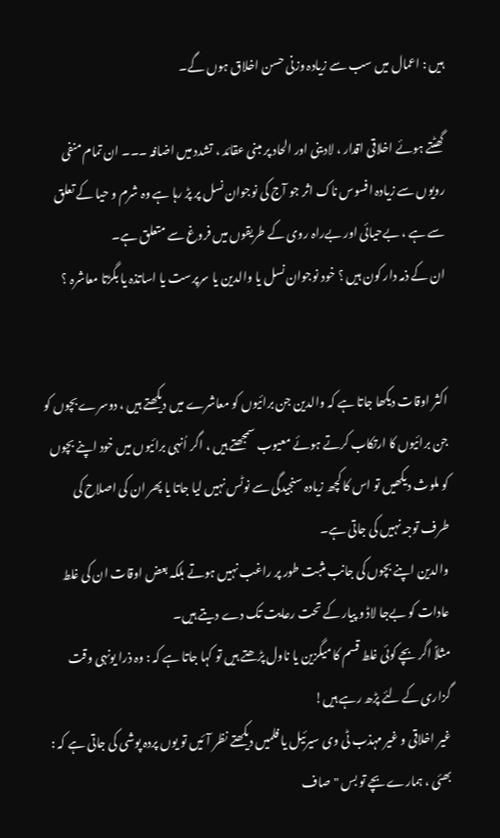ہیں : اعمال میں سب سے زیادہ وزنی حسن اخلاق ہوں گے۔

گھٹتے ہوئے اخلاقی اقدار ، لادینی اور الحاد پر مبنی عقائد ، تشدد میں اضافہ ۔۔۔ ان تمام منفی رویوں سے زیادہ افسوس ناک اثر جو آج کی نوجوان نسل پر پڑ رہا ہے وہ شرم و حیا کے تعلق سے ہے ، بےحیائی اور بےراہ روی کے طریقوں میں فروغ سے متعلق ہے۔
ان کے ذمہ دار کون ہیں ؟ خود نوجوان نسل یا والدین یا سرپرست یا اساتذہ یا بگڑتا معاشرہ ؟


اکثر اوقات دیکھا جاتا ہے کہ والدین جن برائیوں کو معاشرے میں دیکھتے ہیں ، دوسرے بچوں کو جن برائیوں کا ارتکاب کرتے ہوئے معیوب سمجھتے ہیں ، اگر اُنہی برائیوں میں خود اپنے بچوں کو ملوث دیکھیں تو اس کا کچھ زیادہ سنجیدگی سے نوٹس نہیں لیا جاتا یا پھر ان کی اصلاح کی طرف توجہ نہیں کی جاتی ہے۔
والدین اپنے بچوں کی جانب مثبت طور پر راغب نہیں ہوتے بلکہ بعض اوقات ان کی غلط عادات کو بےجا لاڈ و پیار کے تحت رعایت تک دے دیتے ہیں۔
مثلاً اگر بچے کوئی غلط قسم کا میگزین یا ناول پڑھتے ہیں تو کہا جاتا ہے کہ : وہ ذرا یونہی وقت گزاری کے لئے پڑھ رہے ہیں!
غیر اخلاقی و غیر مہذب ٹی وی سیرئیل یا فلمیں دیکھتے نظر آئیں تو یوں پردہ پوشی کی جاتی ہے کہ : بھئی ، ہمارے بچے تو بس "صاف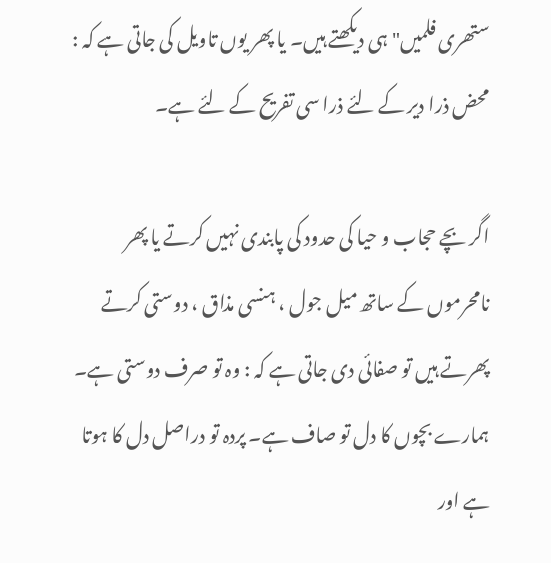ستھری فلمیں" ہی دیکھتے ہیں۔ یا پھر یوں تاویل کی جاتی ہے کہ : محض ذرا دیر کے لئے ذرا سی تفریح کے لئے ہے۔

اگر بچے حجاب و حیا کی حدود کی پابندی نہیں کرتے یا پھر نامحرموں کے ساتھ میل جول ، ہنسی مذاق ، دوستی کرتے پھرتے ہیں تو صفائی دی جاتی ہے کہ : وہ تو صرف دوستی ہے۔ ہمارے بچوں کا دل تو صاف ہے۔ پردہ تو دراصل دل کا ہوتا ہے اور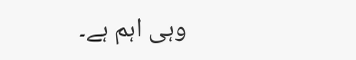وہی اہم ہے۔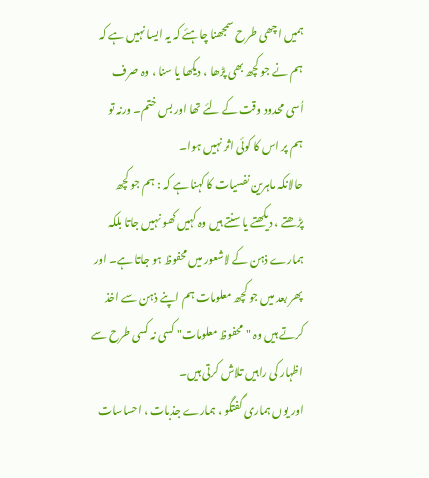ہمیں اچھی طرح سمجھنا چاہئے کہ یہ ایسا نہیں ہے کہ ہم نے جو کچھ بھی پڑھا ، دیکھا یا سنا ، وہ صرف اُسی محدود وقت کے لئے تھا اور بس ختم۔ ورنہ تو ہم پر اس کا کوئی اثر نہیں ہوا۔
حالانکہ ماہرین نفسیات کا کہنا ہے کہ : ہم جو کچھ پڑھتے ، دیکھتے یا سنتے ہیں وہ کہیں کھو نہیں جاتا بلکہ ہمارے ذہن کے لاشعور میں محفوظ ہو جاتا ہے۔ اور پھر بعد میں جو کچھ معلومات ہم اپنے ذہن سے اخذ کرتے ہیں وہ "محفوظ معلومات" کسی نہ کسی طرح سے اظہار کی راہیں تلاش کرتی ہیں۔
اور یوں ہماری گفتگو ، ہمارے جذبات ، احساسات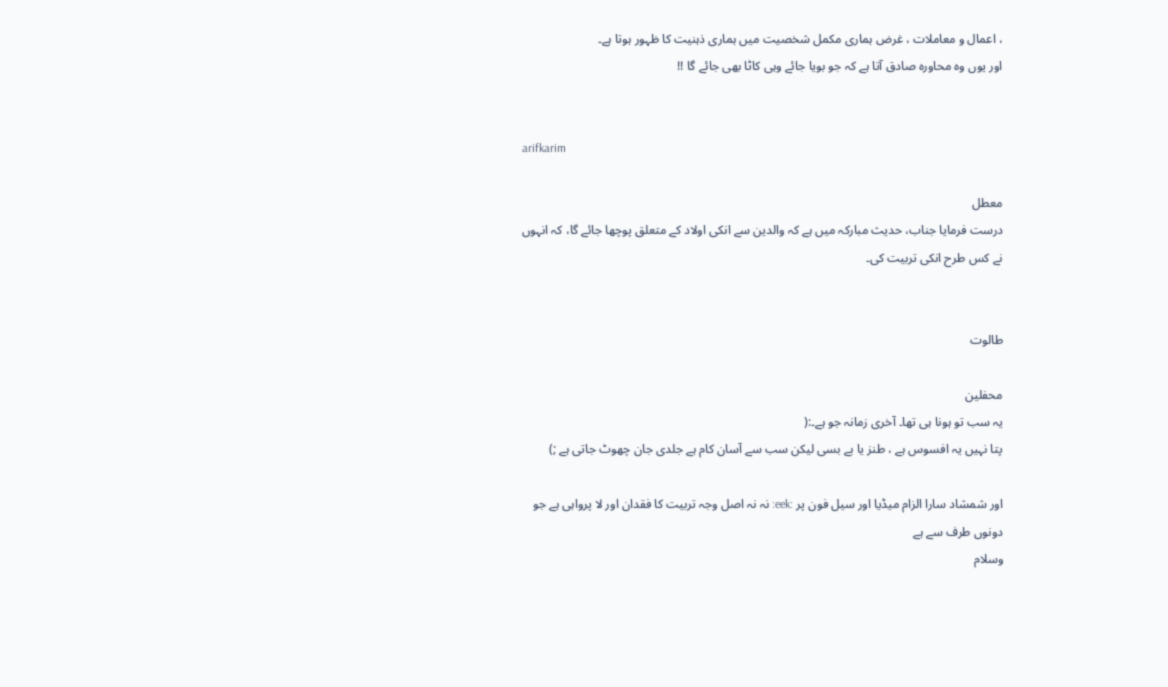، اعمال و معاملات ، غرض ہماری مکمل شخصیت میں ہماری ذہنیت کا ظہور ہوتا ہے۔
اور یوں وہ محاورہ صادق آتا ہے کہ جو بویا جائے وہی کاٹا بھی جائے گا !!


arifkarim

معطل
درست فرمایا جناب، حدیث مبارکہ میں ہے کہ والدین سے انکی اولاد کے متعلق پوچھا جائے گا، کہ انہوں نے کس طرح انکی تربیت کی۔


طالوت

محفلین
یہ سب تو ہونا ہی تھا۔ آخری زمانہ جو ہے۔:(
پتا نہیں یہ افسوس ہے ، طنز یا بے بسی لیکن سب سے آسان کام ہے جلدی جان چھوٹ جاتی ہے ;)

اور شمشاد سارا الزام میڈیا اور سیل فون پر :eek: نہ نہ اصل وجہ تربیت کا فقدان اور لا پرواہی ہے جو دونوں طرف سے ہے
وسلام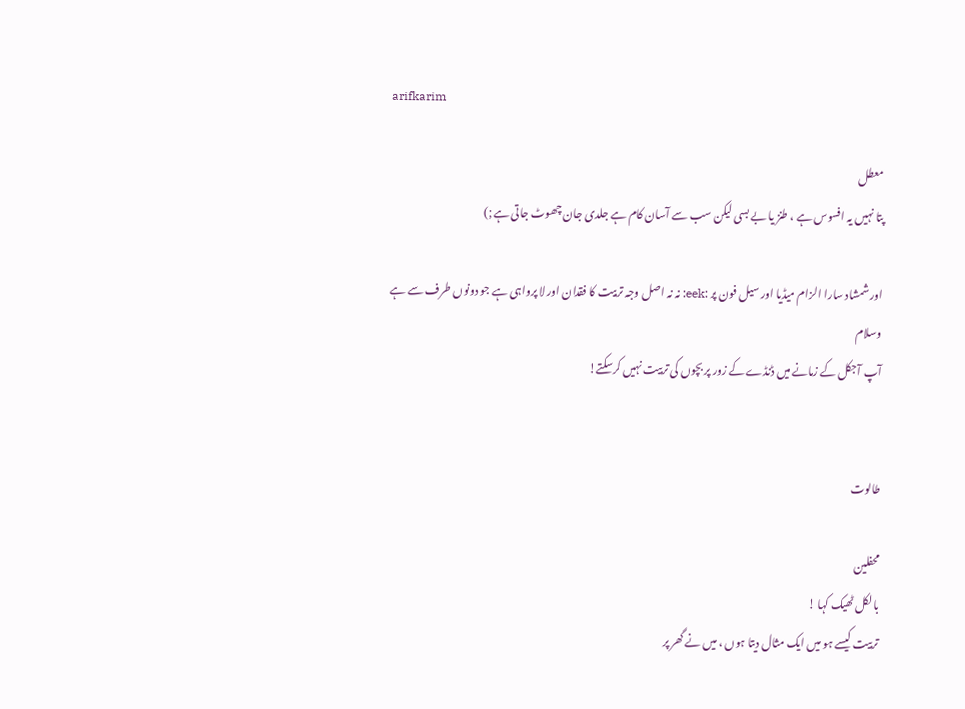arifkarim

معطل
پتا نہیں یہ افسوس ہے ، طنز یا بے بسی لیکن سب سے آسان کام ہے جلدی جان چھوٹ جاتی ہے ;)

اور شمشاد سارا الزام میڈیا اور سیل فون پر :eek: نہ نہ اصل وجہ تربیت کا فقدان اور لا پرواہی ہے جو دونوں طرف سے ہے
وسلام
آپ آجکل کے زمانے میں ڈنڈے کے زور پر بچوں کی تربیت نہیں کرسکتے!


طالوت

محفلین
بالکل ٹھیک کہا !
تربیت کیسے ہو میں ایک مثال دیتا ہوں ، میں نے گھر پر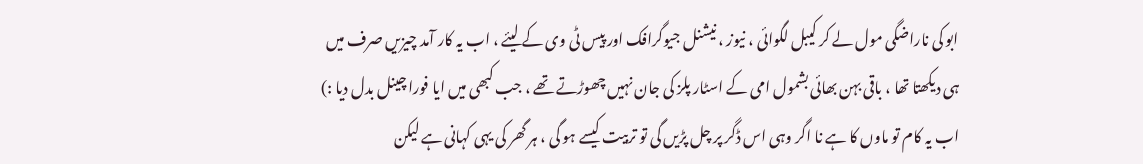ابو کی ناراضگی مول لے کر کیبل لگوائی ، نیوز ، نیشنل جیوگرافک اور پیس ٹی وی کے لیئے ، اب یہ کار آمد چیزیں صرف میں ہی دیکھتا تھا ، باقی بہن بھائی بشمول امی کے اسٹار پلز کی جان نہیں چھوڑتے تھے ، جب کبھی میں ایا فورا چینل بدل دیا :) اب یہ کام تو ماوں کا ہے نا اگر وہی اس ڈگر پر چل پڑیں گی تو تربیت کیسے ہو گی ، ہر گھر کی یہی کہانی ہے لیکن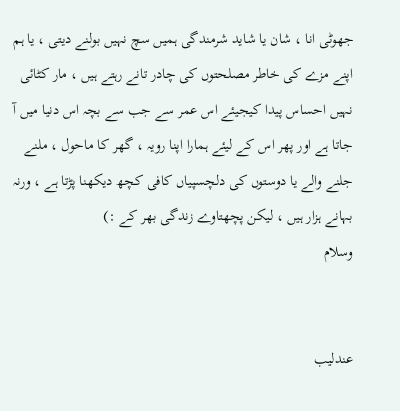جھوٹی انا ، شان یا شاید شرمندگی ہمیں سچ نہیں بولنے دیتی ، یا ہم اپنے مزے کی خاطر مصلحتوں کی چادر تانے رہتے ہیں ، مار کٹائی نہیں احساس پیدا کیجیئے اس عمر سے جب سے بچہ اس دنیا میں آ جاتا ہے اور پھر اس کے لیئے ہمارا اپنا رویہ ، گھر کا ماحول ، ملنے جلنے والے یا دوستوں کی دلچسپیاں کافی کچھ دیکھنا پڑتا ہے ، ورنہ بہانے ہزار ہیں ، لیکن پچھتاوے زندگی بھر کے :)
وسلام


عندلیب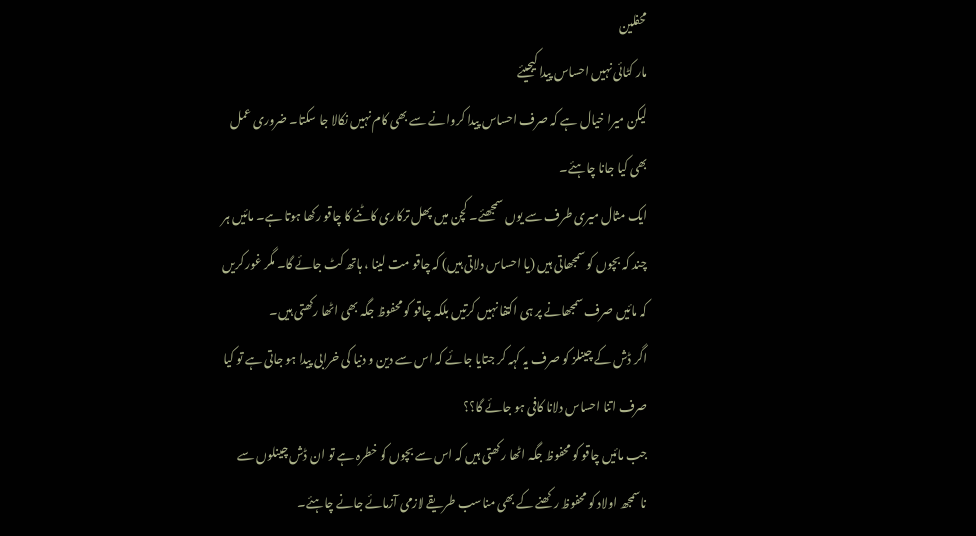محفلین
مار کٹائی نہیں احساس پیدا کیجیئے
لیکن میرا خیال ہے کہ صرف احساس پیدا کروانے سے بھی کام نہیں نکالا جا سکتا۔ ضروری عمل بھی کیا جانا چاہئے۔
ایک مثال میری طرف سے یوں سمجھئے۔ کچن میں پھل ترکاری کاٹنے کا چاقو رکھا ہوتا ہے۔ مائیں ہر چند کہ بچوں کو سمجھاتی ہیں (یا احساس دلاتی ہیں) کہ چاقو مت لینا ، ہاتھ کٹ جائے گا۔ مگر غور کریں کہ مائیں صرف سمجھانے پر ہی اکتفا نہیں کرتیں بلکہ چاقو کو محفوظ جگہ بھی اٹھا رکھتی ہیں۔
اگر ڈش کے چینلز کو صرف یہ کہہ کر جتایا جائے کہ اس سے دین و دنیا کی خرابی پیدا ہو جاتی ہے تو کیا صرف اتنا احساس دلانا کافی ہو جائے گا؟؟
جب مائیں چاقو کو محفوظ جگہ اٹھا رکھتی ہیں کہ اس سے بچوں کو خطرہ ہے تو ان ڈش چینلوں سے ناسمجھ اولاد کو محفوظ رکھنے کے بھی مناسب طریقے لازمی آزمائے جانے چاہئے۔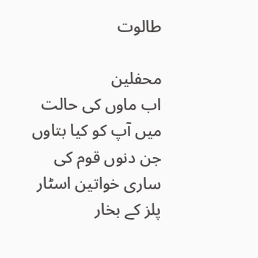طالوت

محفلین
اب ماوں کی حالت میں آپ کو کیا بتاوں جن دنوں قوم کی ساری خواتین اسٹار پلز کے بخار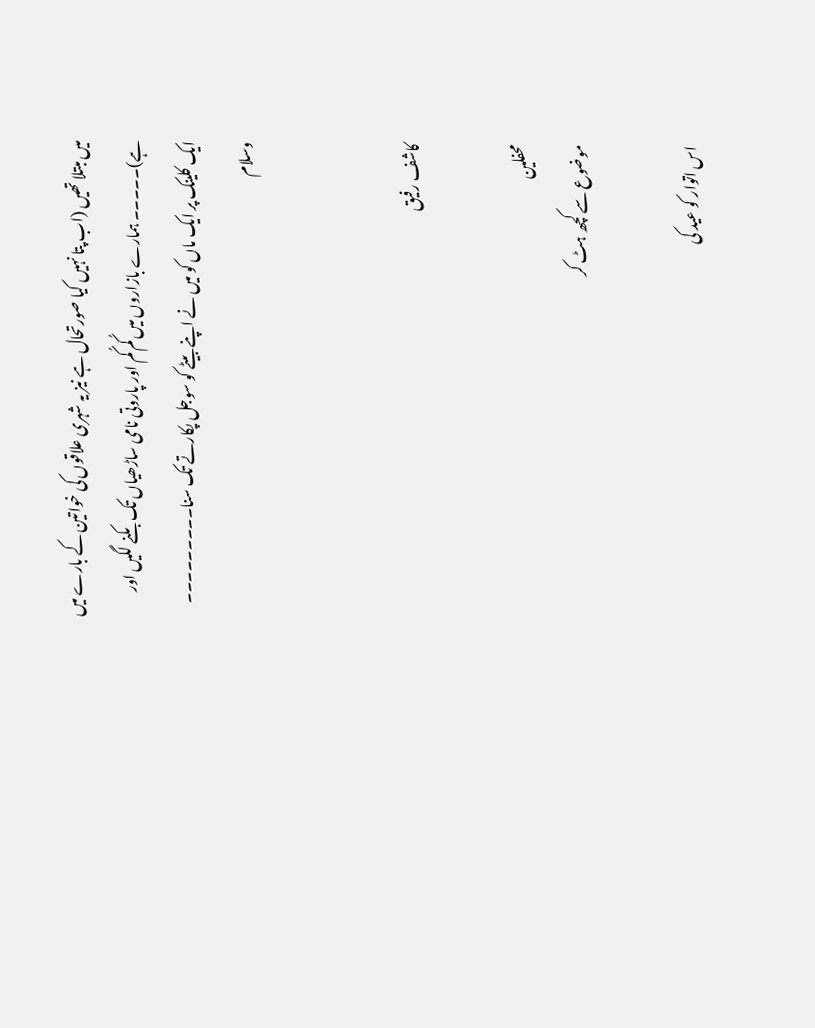میں مبتلا تھیں (اب پتا نہیں کیا صورتحال ہے نیز یہ شہری علاقوں کی خواتین کے بارے میں ہے)۔۔۔۔۔ ہمارے بازاروں میں کُم کُم اور پاروتی نامی ساڑھیاں تک بکنے لگیں اور ایک کلینک پر ایک ماں کو میں نے اپنے بیٹے کو سوجل پکارتے تک سنا۔۔۔۔۔۔۔۔۔
وسلام


کاشف رفیق

محفلین
موضوع سے کچھ ہٹ کر

اس اتوار کو عید کی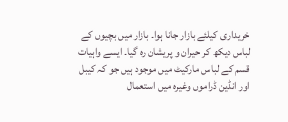خریداری کیلئے بازار جانا ہوا۔ بازار میں بچیوں کے لباس دیکھ کر حیران و پریشان رہ گیا۔ ایسے واہیات قسم کے لباس مارکیٹ میں موجود ہیں جو کہ کیبل اور انڈین ڈراموں وغیرہ میں استعمال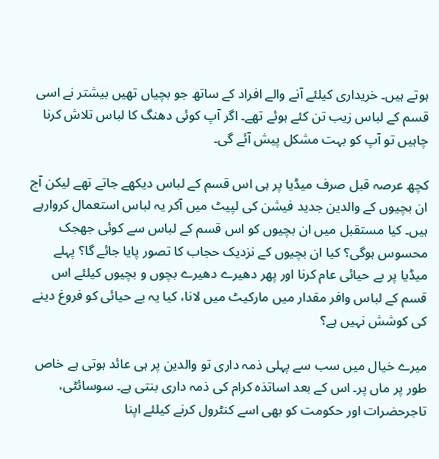ہوتے ہیں۔ خریداری کیلئے آنے والے افراد کے ساتھ جو بچیاں تھیں بیشتر نے اسی قسم کے لباس زیب تن کئے ہوئے تھے۔ اگر آپ کوئی دھنگ کا لباس تلاش کرنا چاہیں تو آپ کو بہت مشکل پیش آئے گی۔

کچھ عرصہ قبل صرف میڈیا پر ہی اس قسم کے لباس دیکھے جاتے تھے لیکن آج ان بچیوں کے والدین جدید فیشن کی لپیٹ میں آکر یہ لباس استعمال کروارہے ہیں۔ کیا مستقبل میں ان بچیوں کو اس قسم کے لباس سے کوئی جھجک محسوس ہوگی؟ کیا ان بچیوں کے نزدیک حجاب کا تصور پایا جائے گا؟ پہلے میڈیا پر بے حیائی عام کرنا اور پھر دھیرے دھیرے بچوں و بچیوں کیلئے اس قسم کے لباس وافر مقدار میں مارکیٹ میں لانا، کیا یہ بے حیائی کو فروغ دینے کی کوشش نہیں ہے؟

میرے خیال میں سب سے پہلی ذمہ داری تو والدین پر ہی عائد ہوتی ہے خاص طور پر ماں پر۔ اس کے بعد اساتذہ کرام کی ذمہ داری بنتی ہے۔ سوسائٹی، تاجرحضرات اور حکومت کو بھی اسے کنٹرول کرنے کیلئے اپنا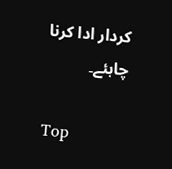کردار ادا کرنا چاہئے۔

Top